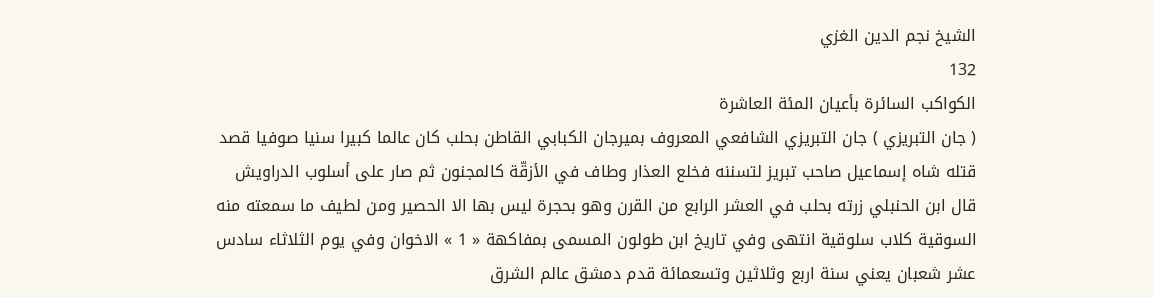الشيخ نجم الدين الغزي
132
الكواكب السائرة بأعيان المئة العاشرة
( جان التبريزي ) جان التبريزي الشافعي المعروف بميرجان الكبابي القاطن بحلب كان عالما كبيرا سنيا صوفيا قصد قتله شاه إسماعيل صاحب تبريز لتسننه فخلع العذار وطاف في الأزقّة كالمجنون ثم صار على أسلوب الدراويش قال ابن الحنبلي زرته بحلب في العشر الرابع من القرن وهو بحجرة ليس بها الا الحصير ومن لطيف ما سمعته منه السوقية كلاب سلوقية انتهى وفي تاريخ ابن طولون المسمى بمفاكهة « 1 » الاخوان وفي يوم الثلاثاء سادس عشر شعبان يعني سنة اربع وثلاثين وتسعمائة قدم دمشق عالم الشرق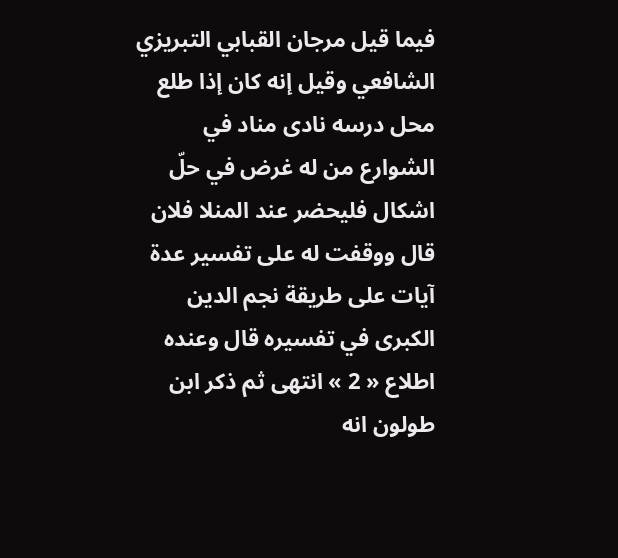فيما قيل مرجان القبابي التبريزي الشافعي وقيل إنه كان إذا طلع محل درسه نادى مناد في الشوارع من له غرض في حلّ اشكال فليحضر عند المنلا فلان قال ووقفت له على تفسير عدة آيات على طريقة نجم الدين الكبرى في تفسيره قال وعنده اطلاع « 2 » انتهى ثم ذكر ابن طولون انه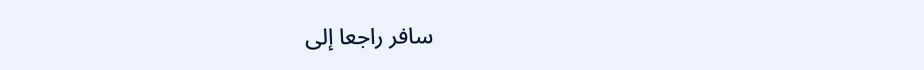سافر راجعا إلى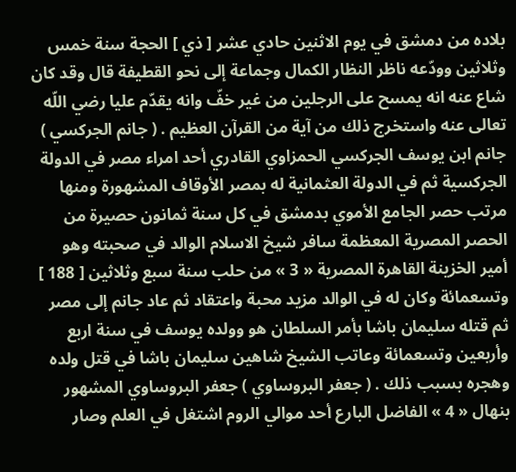بلاده من دمشق في يوم الاثنين حادي عشر [ ذي ] الحجة سنة خمس وثلاثين وودّعه ناظر النظار الكمال وجماعة إلى نحو القطيفة قال وقد كان شاع عنه انه يمسح على الرجلين من غير خفّ وانه يقدّم عليا رضي اللّه تعالى عنه واستخرج ذلك من آية من القرآن العظيم . ( جانم الجركسي ) جانم ابن يوسف الجركسي الحمزاوي القادري أحد امراء مصر في الدولة الجركسية ثم في الدولة العثمانية له بمصر الأوقاف المشهورة ومنها مرتب حصر الجامع الأموي بدمشق في كل سنة ثمانون حصيرة من الحصر المصرية المعظمة سافر شيخ الاسلام الوالد في صحبته وهو أمير الخزينة القاهرة المصرية « 3 » من حلب سنة سبع وثلاثين [ 188 ] وتسعمائة وكان له في الوالد مزيد محبة واعتقاد ثم عاد جانم إلى مصر ثم قتله سليمان باشا بأمر السلطان هو وولده يوسف في سنة اربع وأربعين وتسعمائة وعاتب الشيخ شاهين سليمان باشا في قتل ولده وهجره بسبب ذلك . ( جعفر البروساوي ) جعفر البروساوي المشهور بنهال « 4 » الفاضل البارع أحد موالي الروم اشتغل في العلم وصار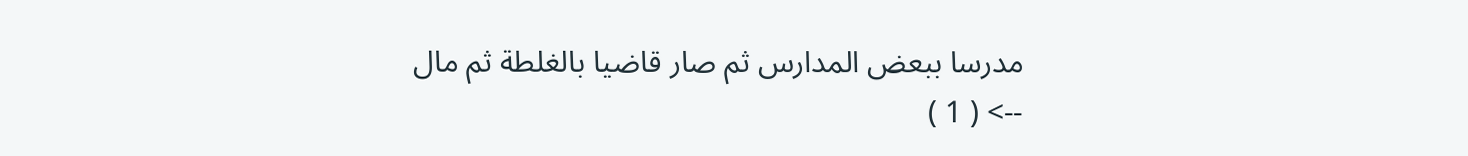مدرسا ببعض المدارس ثم صار قاضيا بالغلطة ثم مال
--> ( 1 )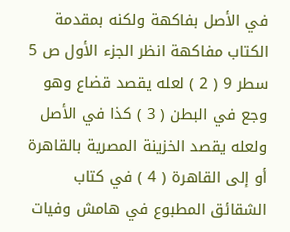في الأصل بفاكهة ولكنه بمقدمة الكتاب مفاكهة انظر الجزء الأول ص 5 سطر 9 ( 2 ) لعله يقصد قضاع وهو وجع في البطن ( 3 ) كذا في الأصل ولعله يقصد الخزينة المصرية بالقاهرة أو إلى القاهرة ( 4 ) في كتاب الشقائق المطبوع في هامش وفيات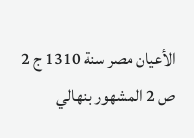الأعيان مصر سنة 1310 ج 2 ص 2 المشهور بنهالي